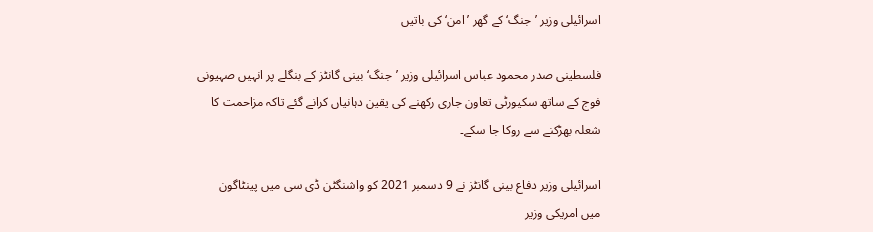اسرائیلی وزیر ’جنگ‘ کے گھر ’امن‘ کی باتیں

فلسطینی صدر محمود عباس اسرائیلی وزیر ’جنگ‘ بینی گانٹز کے بنگلے پر انہیں صہیونی فوج کے ساتھ سکیورٹی تعاون جاری رکھنے کی یقین دہانیاں کرانے گئے تاکہ مزاحمت کا شعلہ بھڑکنے سے روکا جا سکے۔

اسرائیلی وزیر دفاع بینی گانٹز نے 9 دسمبر 2021 کو واشنگٹن ڈی سی میں پینٹاگون میں امریکی وزیر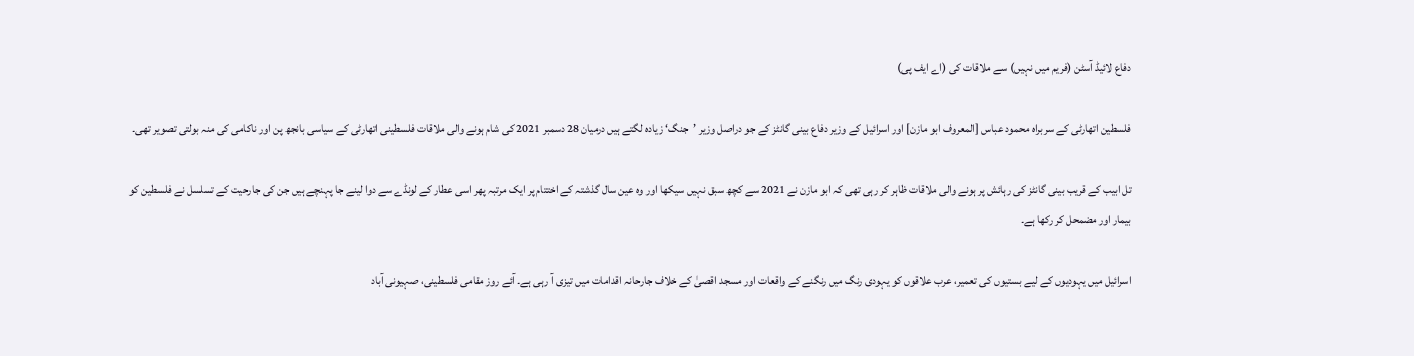دفاع لائیڈ آسٹن (فریم میں نہیں) سے ملاقات کی (اے ایف پی)

فلسطین اتھارٹی کے سربراہ محمود عباس [المعروف ابو مازن] اور اسرائیل کے وزیر دفاع بینی گانٹز کے جو دراصل وزیر ’جنگ‘ زیادہ لگتے ہیں درمیان 28 دسمبر 2021 کی شام ہونے والی ملاقات فلسطینی اتھارٹی کے سیاسی بانجھ پن اور ناکامی کی منہ بولتی تصویر تھی۔

تل ابیب کے قریب بینی گانٹز کی رہائش پر ہونے والی ملاقات ظاہر کر رہی تھی کہ ابو مازن نے 2021 سے کچھ سبق نہیں سیکھا اور وہ عین سال گذشتہ کے اختتام پر ایک مرتبہ پھر اسی عطار کے لونڈے سے دوا لینے جا پہنچے ہیں جن کی جارحیت کے تسلسل نے فلسطین کو بیمار اور مضمحل کر رکھا ہے۔

اسرائیل میں یہودیوں کے لیے بستیوں کی تعمیر، عرب علاقوں کو یہودی رنگ میں رنگنے کے واقعات اور مسجد اقصیٰ کے خلاف جارحانہ اقدامات میں تیزی آ رہی ہے۔ آئے روز مقامی فلسطینی، صہیونی آباد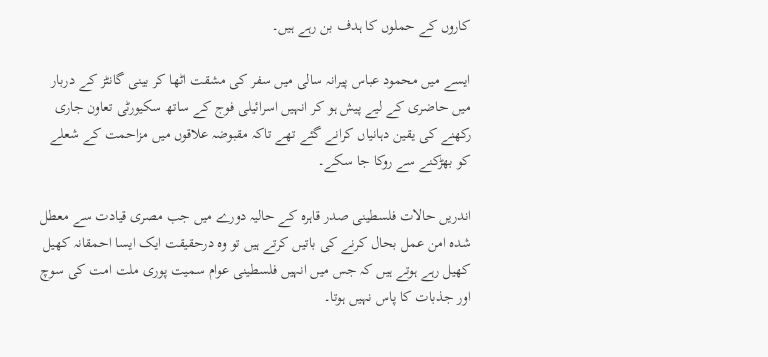کاروں کے حملوں کا ہدف بن رہے ہیں۔

ایسے میں محمود عباس پیرانہ سالی میں سفر کی مشقت اٹھا کر بینی گانٹز کے دربار میں حاضری کے لیے پیش ہو کر انہیں اسرائیلی فوج کے ساتھ سکیورٹی تعاون جاری رکھنے کی یقین دہانیاں کرانے گئے تھے تاکہ مقبوضہ علاقوں میں مزاحمت کے شعلے کو بھڑکنے سے روکا جا سکے۔

اندریں حالات فلسطینی صدر قاہرہ کے حالیہ دورے میں جب مصری قیادت سے معطل شدہ امن عمل بحال کرنے کی باتیں کرتے ہیں تو وہ درحقیقت ایک ایسا احمقانہ کھیل کھیل رہے ہوتے ہیں کہ جس میں انہیں فلسطینی عوام سمیت پوری ملت امت کی سوچ اور جذبات کا پاس نہیں ہوتا۔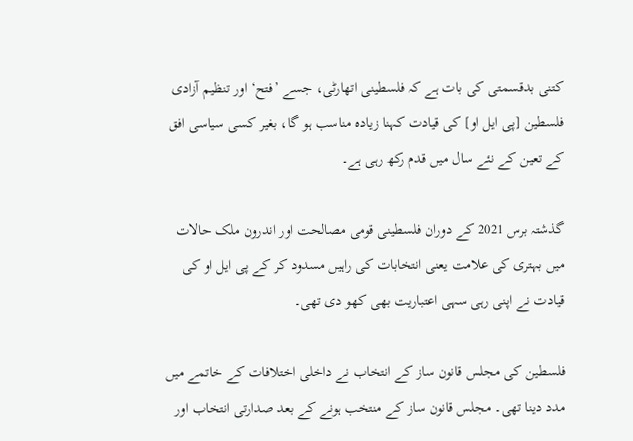کتنی بدقسمتی کی بات ہے کہ فلسطینی اتھارٹی، جسے ’فتح‘ اور تنظیم آزادی فلسطین [پی ایل او] کی قیادت کہنا زیادہ مناسب ہو گا، بغیر کسی سیاسی افق کے تعین کے نئے سال میں قدم رکھ رہی ہے۔

گذشتہ برس 2021 کے دوران فلسطینی قومی مصالحت اور اندرون ملک حالات میں بہتری کی علامت یعنی انتخابات کی راہیں مسدود کر کے پی ایل او کی قیادت نے اپنی رہی سہی اعتباریت بھی کھو دی تھی۔

فلسطین کی مجلس قانون ساز کے انتخاب نے داخلی اختلافات کے خاتمے میں مدد دینا تھی۔ مجلس قانون ساز کے منتخب ہونے کے بعد صدارتی انتخاب اور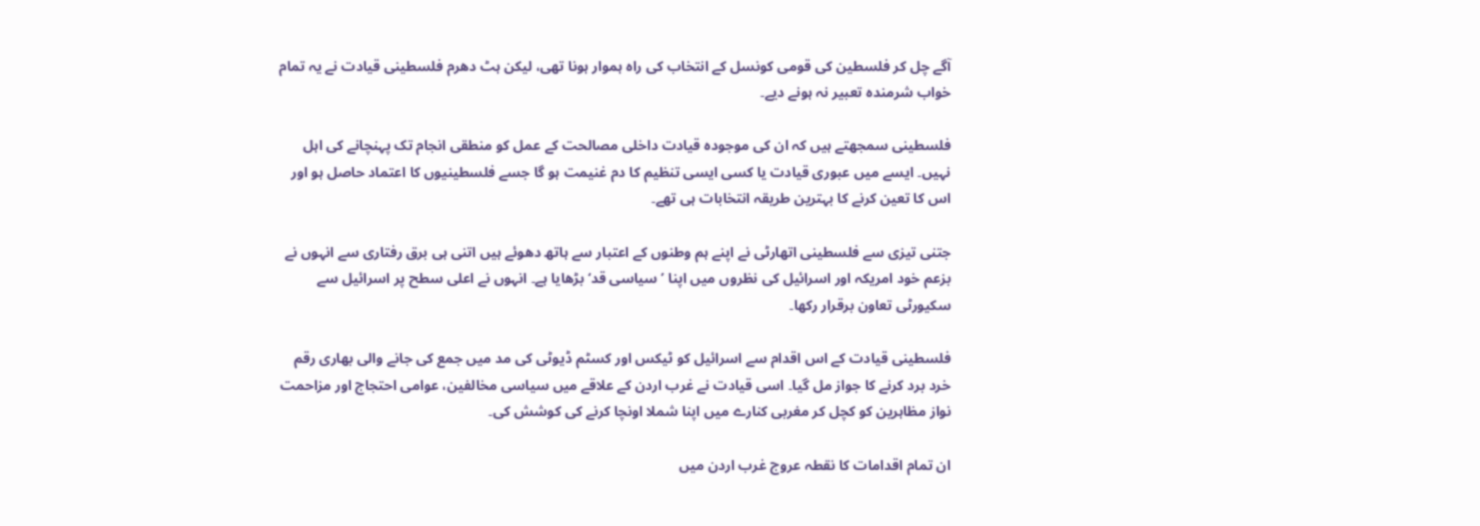آگے چل کر فلسطین کی قومی کونسل کے انتخاب کی راہ ہموار ہونا تھی، لیکن ہٹ دھرم فلسطینی قیادت نے یہ تمام خواب شرمندہ تعبیر نہ ہونے دیے۔

فلسطینی سمجھتے ہیں کہ ان کی موجودہ قیادت داخلی مصالحت کے عمل کو منطقی انجام تک پہنچانے کی اہل نہیں۔ ایسے میں عبوری قیادت یا کسی ایسی تنظیم کا دم غنیمت ہو گا جسے فلسطینیوں کا اعتماد حاصل ہو اور اس کا تعین کرنے کا بہترین طریقہ انتخابات ہی تھے۔

جتنی تیزی سے فلسطینی اتھارٹی نے اپنے ہم وطنوں کے اعتبار سے ہاتھ دھوئے ہیں اتنی ہی برق رفتاری سے انہوں نے بزعم خود امریکہ اور اسرائیل کی نظروں میں اپنا ’سیاسی قد‘ بڑھایا ہے۔ انہوں نے اعلی سطح پر اسرائیل سے سکیورٹی تعاون برقرار رکھا۔

فلسطینی قیادت کے اس اقدام سے اسرائیل کو ٹیکس اور کسٹم ڈیوٹی کی مد میں جمع کی جانے والی بھاری رقم خرد برد کرنے کا جواز مل گیا۔ اسی قیادت نے غرب اردن کے علاقے میں سیاسی مخالفین، عوامی احتجاج اور مزاحمت نواز مظاہرین کو کچل کر مغربی کنارے میں اپنا شملا اونچا کرنے کی کوشش کی۔

ان تمام اقدامات کا نقطہ عروج غرب اردن میں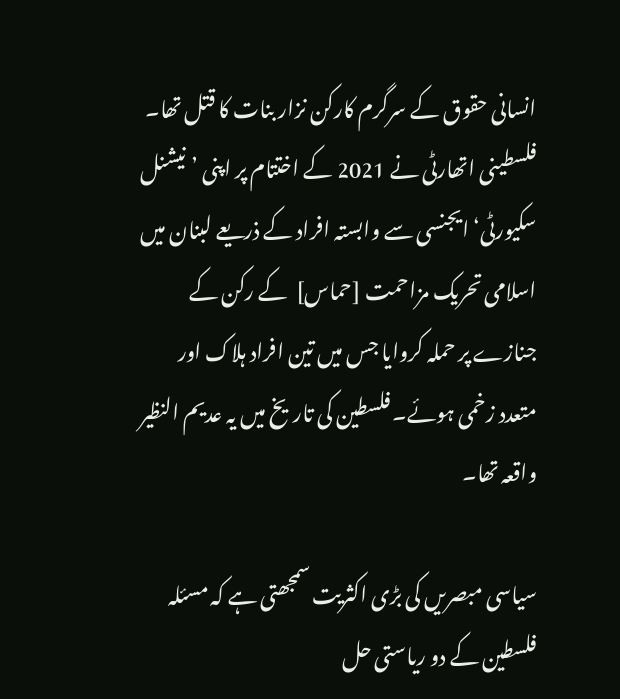انسانی حقوق کے سرگرم کارکن نزار بنات کا قتل تھا۔ فلسطینی اتھارٹی نے 2021 کے اختتام پر اپنی ’نیشنل سکیورٹی‘ ایجنسی سے وابستہ افراد کے ذریعے لبنان میں اسلامی تحریک مزاحمت [حماس]  کے رکن کے جنازے پر حملہ کروایا جس میں تین افراد ہلاک اور متعدد زخمی ہوئے۔ فلسطین کی تاریخ میں یہ عدیم النظیر واقعہ تھا۔

سیاسی مبصریں کی بڑی اکثریت سمجھتی ہے کہ مسئلہ فلسطین کے دو ریاستی حل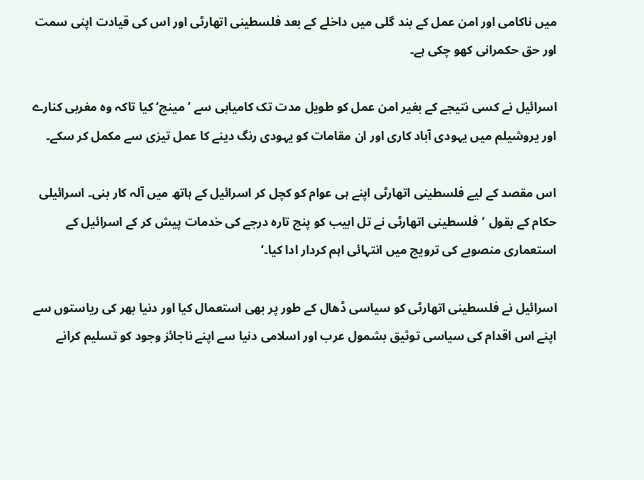میں ناکامی اور امن عمل کے بند گلی میں داخلے کے بعد فلسطینی اتھارٹی اور اس کی قیادت اپنی سمت اور حق حکمرانی کھو چکی ہے۔

اسرائیل نے کسی نتیجے کے بغیر امن عمل کو طویل مدت تک کامیابی سے ’مینج‘ کیا تاکہ وہ مغربی کنارے اور یروشیلم میں یہودی آباد کاری اور ان مقامات کو یہودی رنگ دینے کا عمل تیزی سے مکمل کر سکے۔

اس مقصد کے لیے فلسطینی اتھارٹی اپنے ہی عوام کو کچل کر اسرائیل کے ہاتھ میں آلہ کار بنی۔ اسرائیلی حکام کے بقول ’فلسطینی اتھارٹی نے تل ابیب کو پنج تارہ درجے کی خدمات پیش کر کے اسرائیل کے استعماری منصوبے کی ترویج میں انتہائی اہم کردار ادا کیا۔‘

اسرائیل نے فلسطینی اتھارٹی کو سیاسی ڈھال کے طور پر بھی استعمال کیا اور دنیا بھر کی ریاستوں سے اپنے اس اقدام کی سیاسی توثیق بشمول عرب اور اسلامی دنیا سے اپنے ناجائز وجود کو تسلیم کرانے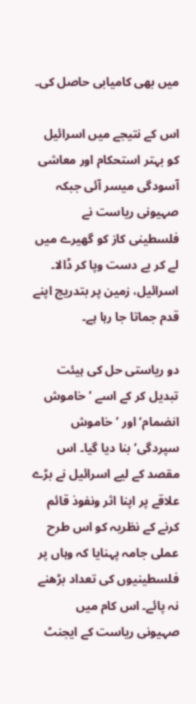میں بھی کامیابی حاصل کی۔

اس کے نتیجے میں اسرائیل کو بہتر استحکام اور معاشی آسودگی میسر آئی جبکہ صہیونی ریاست نے فلسطینی کاز کو گھیرے میں لے کر بے دست وپا کر ڈالا۔ اسرائیل، زمین پر بتدریج اپنے قدم جماتا جا رہا ہے۔

دو ریاستی حل کی ہیئت تبدیل کر کے اسے ’خاموش انضمام‘ اور ’خاموش سپردگی‘ بنا دیا گیا۔ اس مقصد کے لیے اسرائیل نے بڑے علاقے پر اپنا اثر ونفوذ قائم کرنے کے نظریہ کو اس طرح عملی جامہ پہنایا کہ وہاں پر فلسطینیوں کی تعداد بڑھنے نہ پائے۔ اس کام میں صہیونی ریاست کے ایجنٹ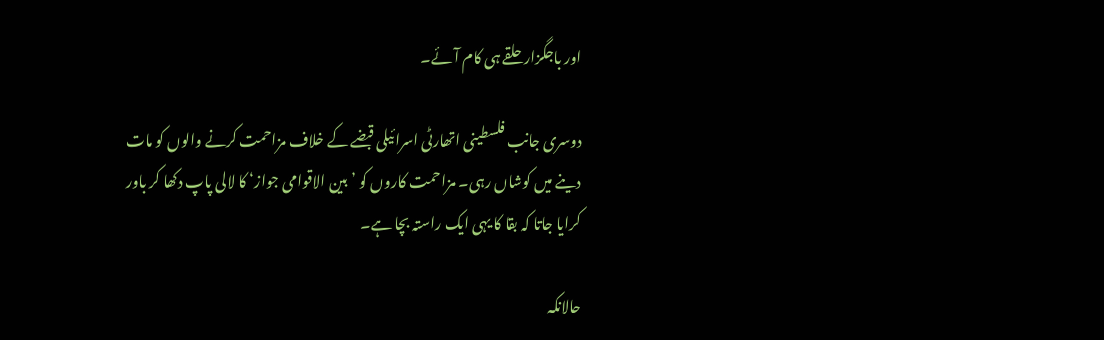اور باجگزار حلقے ہی کام آئے۔

دوسری جانب فلسطینی اتھارٹی اسرائیلی قبضے کے خلاف مزاحمت کرنے والوں کو مات دینے میں کوشاں رہی۔ مزاحمت کاروں کو ’بین الاقوامی جواز‘ کا لالی پاپ دکھا کر باور کرایا جاتا کہ بقا کا یہی ایک راستہ بچا ہے۔

حالانکہ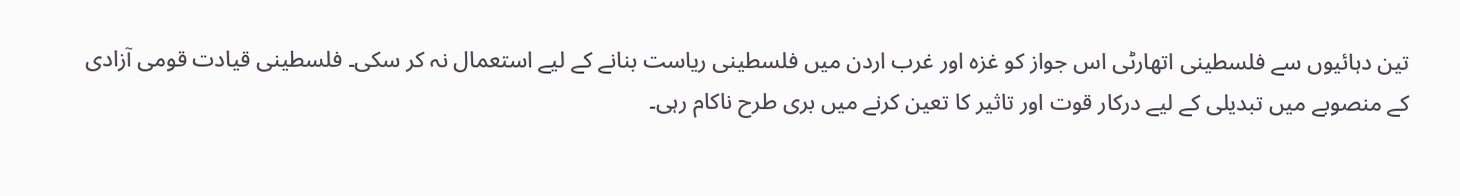تین دہائیوں سے فلسطینی اتھارٹی اس جواز کو غزہ اور غرب اردن میں فلسطینی ریاست بنانے کے لیے استعمال نہ کر سکی۔ فلسطینی قیادت قومی آزادی کے منصوبے میں تبدیلی کے لیے درکار قوت اور تاثیر کا تعین کرنے میں بری طرح ناکام رہی۔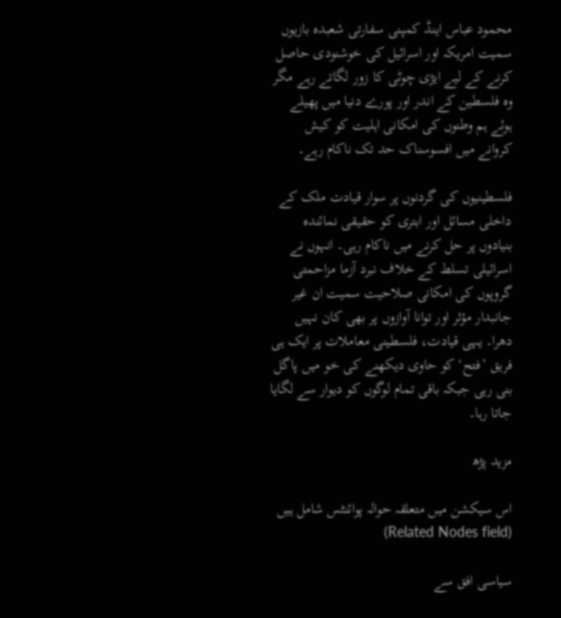محمود عباس اینڈ کمپنی سفارتی شعبدہ بازیوں سمیت امریکہ اور اسرائیل کی خوشنودی حاصل کرنے کے لیے ایڑی چوٹی کا زور لگاتے رہے مگر وہ فلسطین کے اندر اور پورے دنیا میں پھیلے ہوئے ہم وطنوں کی امکانی اہلیت کو کیش کروانے میں افسوسناک حد تک ناکام رہے۔

فلسطینیوں کی گردنوں پر سوار قیادت ملک کے داخلی مسائل اور ابتری کو حقیقی نمائندہ بنیادوں پر حل کرنے میں ناکام رہی۔ انہوں نے اسرائیلی تسلط کے خلاف نبرد آزما مزاحمتی گروپوں کی امکانی صلاحیت سمیت ان غیر جانبدار مؤثر اور توانا آوازوں پر بھی کان نہیں دھرا۔ یہی قیادت، فلسطینی معاملات پر ایک ہی فریق ’فتح‘ کو حاوی دیکھنے کی خو میں پاگل بنی رہی جبکہ باقی تمام لوگوں کو دیوار سے لگایا جاتا رہا۔

مزید پڑھ

اس سیکشن میں متعلقہ حوالہ پوائنٹس شامل ہیں (Related Nodes field)

سیاسی افق سے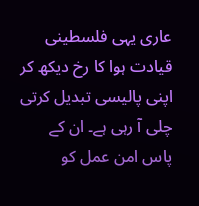عاری یہی فلسطینی قیادت ہوا کا رخ دیکھ کر اپنی پالیسی تبدیل کرتی چلی آ رہی ہے۔ ان کے پاس امن عمل کو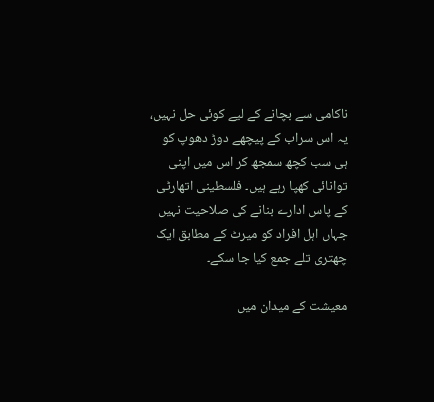ناکامی سے بچانے کے لیے کوئی حل نہیں، یہ اس سراب کے پیچھے دوڑ دھوپ کو ہی سب کچھ سمجھ کر اس میں اپنی توانائی کھپا رہے ہیں۔ فلسطینی اتھارٹی کے پاس ادارے بنانے کی صلاحیت نہیں جہاں اہل افراد کو میرٹ کے مطابق ایک چھتری تلے جمع کیا جا سکے۔

معیشت کے میدان میں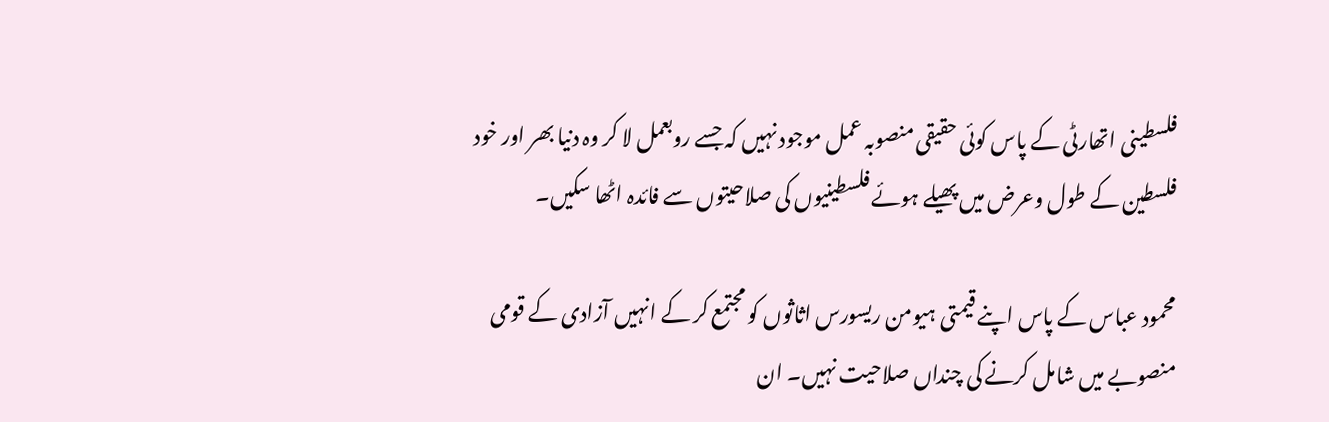فلسطینی اتھارٹی کے پاس کوئی حقیقی منصوبہ عمل موجود نہیں کہ جسے روبعمل لا کر وہ دنیا بھر اور خود فلسطین کے طول وعرض میں پھیلے ہوئے فلسطینیوں کی صلاحیتوں سے فائدہ اٹھا سکیں۔

محمود عباس کے پاس اپنے قیمتی ہیومن ریسورس اثاثوں کو مجتمع کر کے انہیں آزادی کے قومی منصوبے میں شامل کرنے کی چنداں صلاحیت نہیں۔ ان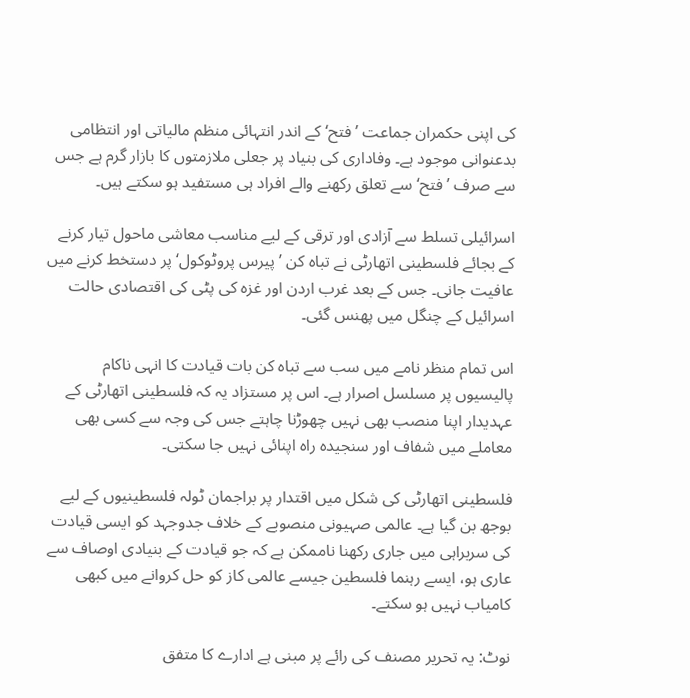کی اپنی حکمران جماعت ’فتح‘ کے اندر انتہائی منظم مالیاتی اور انتظامی بدعنوانی موجود ہے۔ وفاداری کی بنیاد پر جعلی ملازمتوں کا بازار گرم ہے جس سے صرف ’فتح‘ سے تعلق رکھنے والے افراد ہی مستفید ہو سکتے ہیں۔

اسرائیلی تسلط سے آزادی اور ترقی کے لیے مناسب معاشی ماحول تیار کرنے کے بجائے فلسطینی اتھارٹی نے تباہ کن ’پیرس پروٹوکول‘ پر دستخط کرنے میں عافیت جانی۔ جس کے بعد غرب اردن اور غزہ کی پٹی کی اقتصادی حالت اسرائیل کے چنگل میں پھنس گئی۔

اس تمام منظر نامے میں سب سے تباہ کن بات قیادت کا انہی ناکام پالیسیوں پر مسلسل اصرار ہے۔ اس پر مستزاد یہ کہ فلسطینی اتھارٹی کے عہدیدار اپنا منصب بھی نہیں چھوڑنا چاہتے جس کی وجہ سے کسی بھی معاملے میں شفاف اور سنجیدہ راہ اپنائی نہیں جا سکتی۔

فلسطینی اتھارٹی کی شکل میں اقتدار پر براجمان ٹولہ فلسطینیوں کے لیے بوجھ بن گیا ہے۔ عالمی صہیونی منصوبے کے خلاف جدوجہد کو ایسی قیادت کی سربراہی میں جاری رکھنا ناممکن ہے کہ جو قیادت کے بنیادی اوصاف سے عاری ہو، ایسے رہنما فلسطین جیسے عالمی کاز کو حل کروانے میں کبھی کامیاب نہیں ہو سکتے۔

نوٹ: یہ تحریر مصنف کی رائے پر مبنی ہے ادارے کا متفق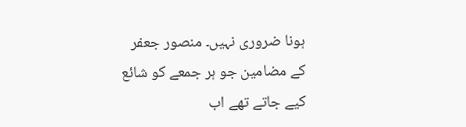ہونا ضروری نہیں۔ منصور جعفر کے مضامین جو ہر جمعے کو شائع کیے جاتے تھے اب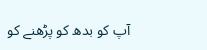آپ کو بدھ کو پڑھنے کو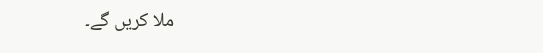ملا کریں گے۔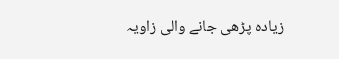زیادہ پڑھی جانے والی زاویہ